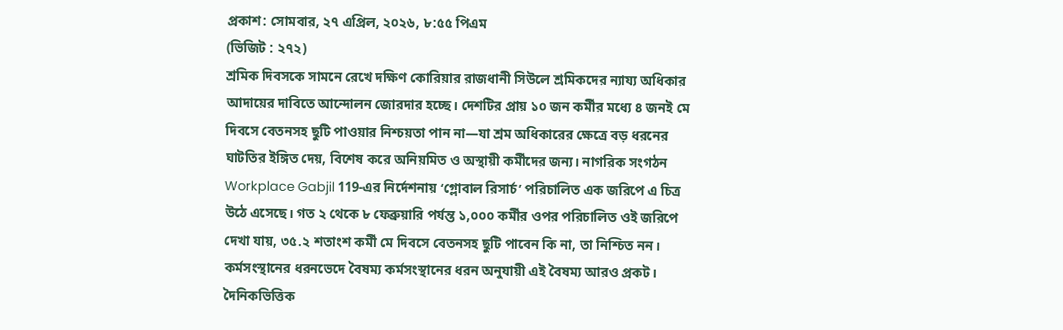প্রকাশ: সোমবার, ২৭ এপ্রিল, ২০২৬, ৮:৫৫ পিএম
(ভিজিট : ২৭২)
শ্রমিক দিবসকে সামনে রেখে দক্ষিণ কোরিয়ার রাজধানী সিউলে শ্রমিকদের ন্যায্য অধিকার আদায়ের দাবিতে আন্দোলন জোরদার হচ্ছে। দেশটির প্রায় ১০ জন কর্মীর মধ্যে ৪ জনই মে দিবসে বেতনসহ ছুটি পাওয়ার নিশ্চয়তা পান না—যা শ্রম অধিকারের ক্ষেত্রে বড় ধরনের ঘাটতির ইঙ্গিত দেয়, বিশেষ করে অনিয়মিত ও অস্থায়ী কর্মীদের জন্য। নাগরিক সংগঠন Workplace Gabjil 119-এর নির্দেশনায় ‘গ্লোবাল রিসার্চ’ পরিচালিত এক জরিপে এ চিত্র উঠে এসেছে। গত ২ থেকে ৮ ফেব্রুয়ারি পর্যন্ত ১,০০০ কর্মীর ওপর পরিচালিত ওই জরিপে দেখা যায়, ৩৫.২ শতাংশ কর্মী মে দিবসে বেতনসহ ছুটি পাবেন কি না, তা নিশ্চিত নন।
কর্মসংস্থানের ধরনভেদে বৈষম্য কর্মসংস্থানের ধরন অনুযায়ী এই বৈষম্য আরও প্রকট। দৈনিকভিত্তিক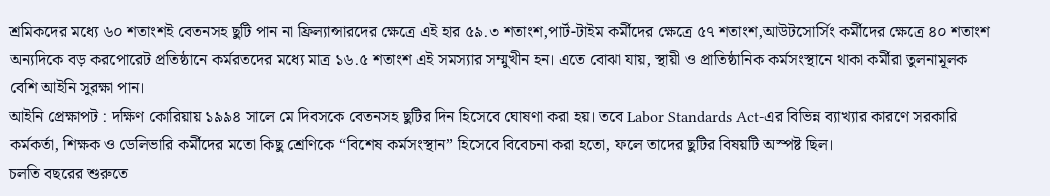শ্রমিকদের মধ্যে ৬০ শতাংশই বেতনসহ ছুটি পান না ফ্রিল্যান্সারদের ক্ষেত্রে এই হার ৫৯.৩ শতাংশ,পার্ট-টাইম কর্মীদের ক্ষেত্রে ৫৭ শতাংশ,আউটসোর্সিং কর্মীদের ক্ষেত্রে ৪০ শতাংশ অন্যদিকে বড় করপোরেট প্রতিষ্ঠানে কর্মরতদের মধ্যে মাত্র ১৬.৫ শতাংশ এই সমস্যার সম্মুখীন হন। এতে বোঝা যায়, স্থায়ী ও প্রাতিষ্ঠানিক কর্মসংস্থানে থাকা কর্মীরা তুলনামূলক বেশি আইনি সুরক্ষা পান।
আইনি প্রেক্ষাপট : দক্ষিণ কোরিয়ায় ১৯৯৪ সালে মে দিবসকে বেতনসহ ছুটির দিন হিসেবে ঘোষণা করা হয়। তবে Labor Standards Act-এর বিভিন্ন ব্যাখ্যার কারণে সরকারি কর্মকর্তা, শিক্ষক ও ডেলিভারি কর্মীদের মতো কিছু শ্রেণিকে “বিশেষ কর্মসংস্থান” হিসেবে বিবেচনা করা হতো, ফলে তাদের ছুটির বিষয়টি অস্পষ্ট ছিল।
চলতি বছরের শুরুতে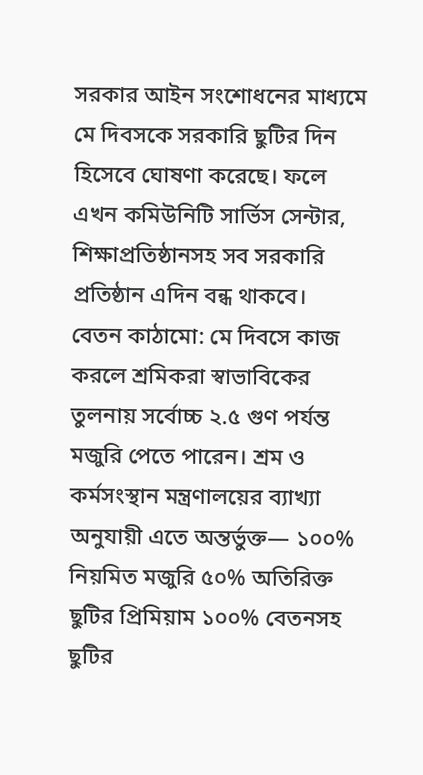সরকার আইন সংশোধনের মাধ্যমে মে দিবসকে সরকারি ছুটির দিন হিসেবে ঘোষণা করেছে। ফলে এখন কমিউনিটি সার্ভিস সেন্টার, শিক্ষাপ্রতিষ্ঠানসহ সব সরকারি প্রতিষ্ঠান এদিন বন্ধ থাকবে।
বেতন কাঠামো: মে দিবসে কাজ করলে শ্রমিকরা স্বাভাবিকের তুলনায় সর্বোচ্চ ২.৫ গুণ পর্যন্ত মজুরি পেতে পারেন। শ্রম ও কর্মসংস্থান মন্ত্রণালয়ের ব্যাখ্যা অনুযায়ী এতে অন্তর্ভুক্ত— ১০০% নিয়মিত মজুরি ৫০% অতিরিক্ত ছুটির প্রিমিয়াম ১০০% বেতনসহ ছুটির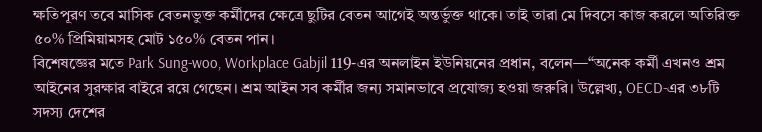ক্ষতিপূরণ তবে মাসিক বেতনভুক্ত কর্মীদের ক্ষেত্রে ছুটির বেতন আগেই অন্তর্ভুক্ত থাকে। তাই তারা মে দিবসে কাজ করলে অতিরিক্ত ৫০% প্রিমিয়ামসহ মোট ১৫০% বেতন পান।
বিশেষজ্ঞের মতে Park Sung-woo, Workplace Gabjil 119-এর অনলাইন ইউনিয়নের প্রধান, বলেন—“অনেক কর্মী এখনও শ্রম আইনের সুরক্ষার বাইরে রয়ে গেছেন। শ্রম আইন সব কর্মীর জন্য সমানভাবে প্রযোজ্য হওয়া জরুরি। উল্লেখ্য, OECD-এর ৩৮টি সদস্য দেশের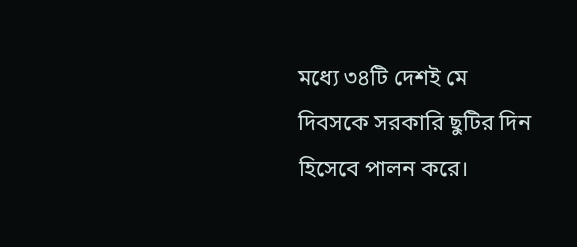মধ্যে ৩৪টি দেশই মে দিবসকে সরকারি ছুটির দিন হিসেবে পালন করে।